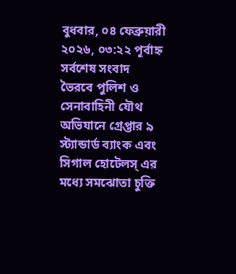বুধবার, ০৪ ফেব্রুয়ারী ২০২৬, ০৩:২২ পূর্বাহ্ন
সর্বশেষ সংবাদ
ভৈরবে পুলিশ ও সেনাবাহিনী যৌথ অভিযানে গ্রেপ্তার ৯ স্ট্যান্ডার্ড ব্যাংক এবং সিগাল হোটেলস্ এর মধ্যে সমঝোতা চুক্তি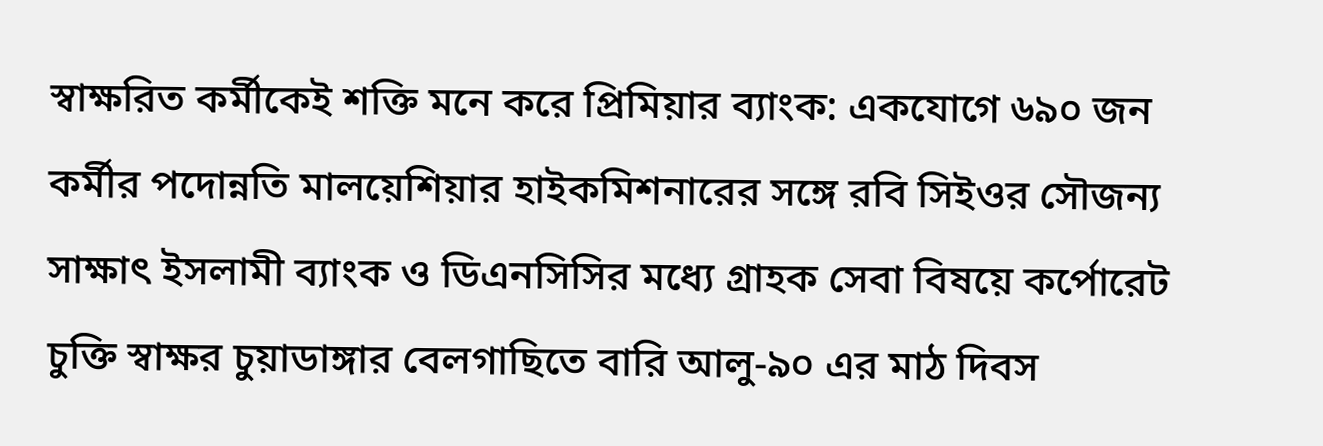স্বাক্ষরিত কর্মীকেই শক্তি মনে করে প্রিমিয়ার ব্যাংক: একযোগে ৬৯০ জন কর্মীর পদোন্নতি মালয়েশিয়ার হাইকমিশনারের সঙ্গে রবি সিইওর সৌজন্য সাক্ষাৎ ইসলামী ব্যাংক ও ডিএনসিসির মধ্যে গ্রাহক সেবা বিষয়ে কর্পোরেট চুক্তি স্বাক্ষর চুয়াডাঙ্গার বেলগাছিতে বারি আলু-৯০ এর মাঠ দিবস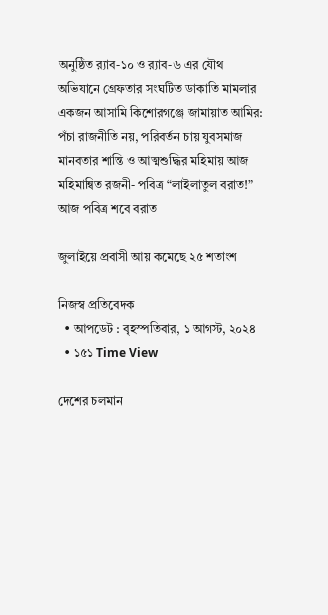অনুষ্ঠিত র‌্যাব-১০ ও র‌্যাব-৬ এর যৌথ অভিযানে গ্রেফতার সংঘটিত ডাকাতি মামলার একজন আসামি কিশোরগঞ্জে জামায়াত আমির: পঁচা রাজনীতি নয়, পরিবর্তন চায় যুবসমাজ মানবতার শান্তি ও আত্মশুদ্ধির মহিমায় আজ মহিমান্বিত রজনী- পবিত্র “লাইলাতুল বরাত!” আজ পবিত্র শবে বরাত

জুলাইয়ে প্রবাসী আয় কমেছে ২৫ শতাংশ

নিজস্ব প্রতিবেদক
  • আপডেট : বৃহস্পতিবার, ১ আগস্ট, ২০২৪
  • ১৫১ Time View

দেশের চলমান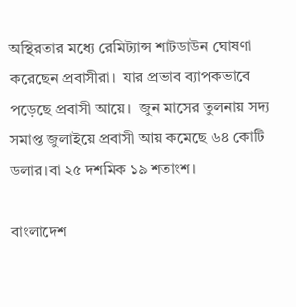অস্থিরতার মধ্যে রেমিট্যান্স শাটডাউন ঘোষণা করেছেন প্রবাসীরা।  যার প্রভাব ব্যাপকভাবে পড়েছে প্রবাসী আয়ে।  জুন মাসের তুলনায় সদ্য সমাপ্ত জুলাইয়ে প্রবাসী আয় কমেছে ৬৪ কোটি ডলার।বা ২৫ দশমিক ১৯ শতাংশ।

বাংলাদেশ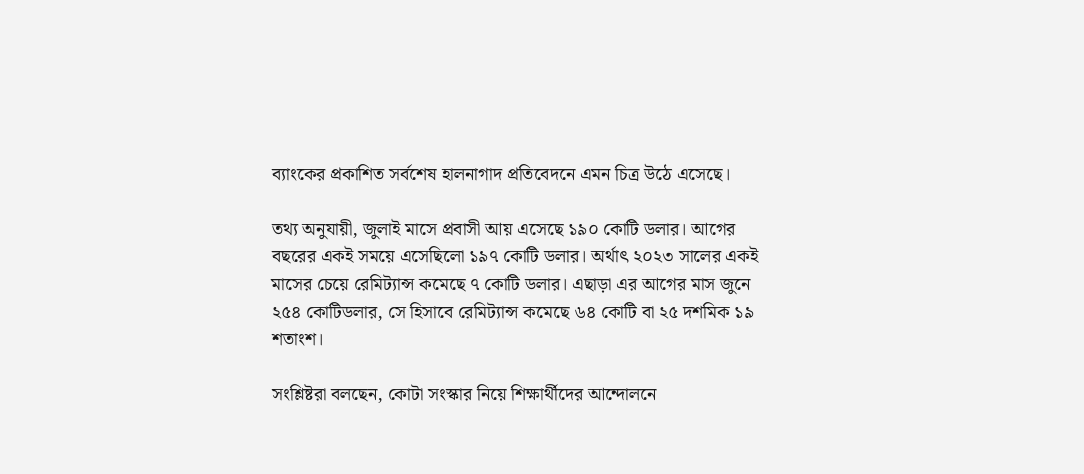ব্যাংকের প্রকাশিত সর্বশেষ হালনাগাদ প্রতিবেদনে এমন চিত্র উঠে এসেছে।

তথ্য অনুযায়ী, জুলাই মাসে প্রবাসী আয় এসেছে ১৯০ কোটি ডলার। আগের বছরের একই সময়ে এসেছিলো ১৯৭ কোটি ডলার। অর্থাৎ ২০২৩ সালের একই মাসের চেয়ে রেমিট্যান্স কমেছে ৭ কোটি ডলার। এছাড়া এর আগের মাস জুনে ২৫৪ কোটিডলার, সে হিসাবে রেমিট্যান্স কমেছে ৬৪ কোটি বা ২৫ দশমিক ১৯ শতাংশ।

সংশ্লিষ্টরা বলছেন, কোটা সংস্কার নিয়ে শিক্ষার্থীদের আন্দোলনে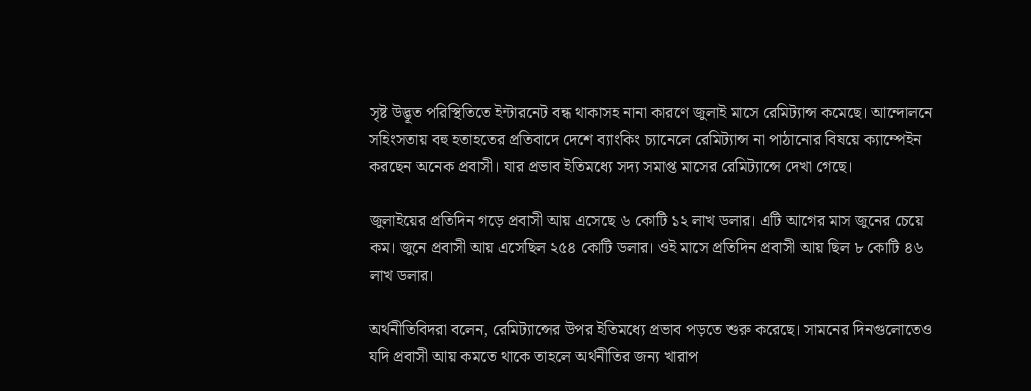সৃষ্ট উদ্ভূত পরিস্থিতিতে ইন্টারনেট বন্ধ থাকাসহ নানা কারণে জুলাই মাসে রেমিট্যান্স কমেছে। আন্দোলনে সহিংসতায় বহু হতাহতের প্রতিবাদে দেশে ব্যাংকিং চ্যানেলে রেমিট্যান্স না পাঠানোর বিষয়ে ক্যাম্পেইন করছেন অনেক প্রবাসী। যার প্রভাব ইতিমধ্যে সদ্য সমাপ্ত মাসের রেমিট্যান্সে দেখা গেছে।

জুলাইয়ের প্রতিদিন গড়ে প্রবাসী আয় এসেছে ৬ কোটি ১২ লাখ ডলার। এটি আগের মাস জুনের চেয়ে কম। জুনে প্রবাসী আয় এসেছিল ২৫৪ কোটি ডলার। ওই মাসে প্রতিদিন প্রবাসী আয় ছিল ৮ কোটি ৪৬ লাখ ডলার।

অর্থনীতিবিদরা বলেন, রেমিট্যান্সের উপর ইতিমধ্যে প্রভাব পড়তে শুরু করেছে। সামনের দিনগুলোতেও যদি প্রবাসী আয় কমতে থাকে তাহলে অর্থনীতির জন্য খারাপ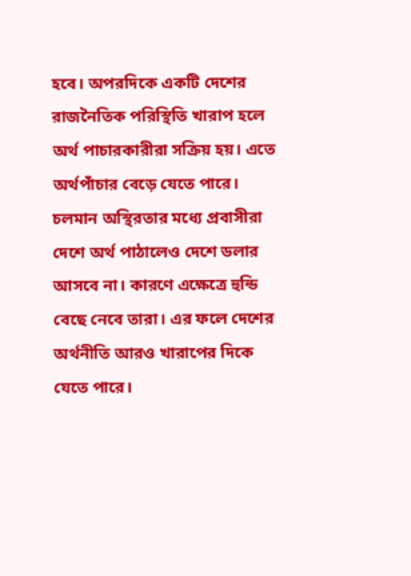হবে। অপরদিকে একটি দেশের রাজনৈতিক পরিস্থিতি খারাপ হলে অর্থ পাচারকারীরা সক্রিয় হয়। এতে অর্থপাঁচার বেড়ে যেতে পারে। চলমান অস্থিরতার মধ্যে প্রবাসীরা দেশে অর্থ পাঠালেও দেশে ডলার আসবে না। কারণে এক্ষেত্রে হুন্ডি বেছে নেবে তারা। এর ফলে দেশের অর্থনীতি আরও খারাপের দিকে যেতে পারে।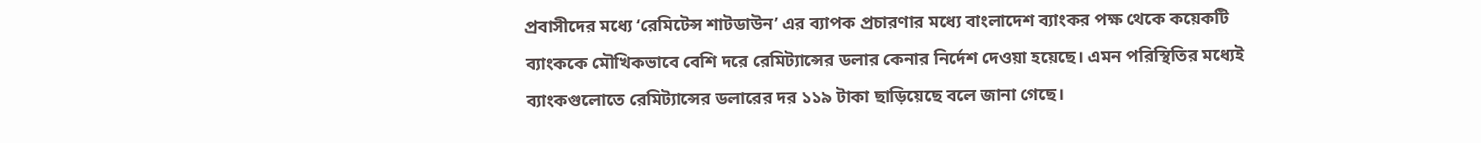প্রবাসীদের মধ্যে ‘রেমিটেন্স শাটডাউন’ এর ব্যাপক প্রচারণার মধ্যে বাংলাদেশ ব্যাংকর পক্ষ থেকে কয়েকটি ব্যাংককে মৌখিকভাবে বেশি দরে রেমিট্যান্সের ডলার কেনার নির্দেশ দেওয়া হয়েছে। এমন পরিস্থিতির মধ্যেই ব্যাংকগুলোতে রেমিট্যান্সের ডলারের দর ১১৯ টাকা ছাড়িয়েছে বলে জানা গেছে।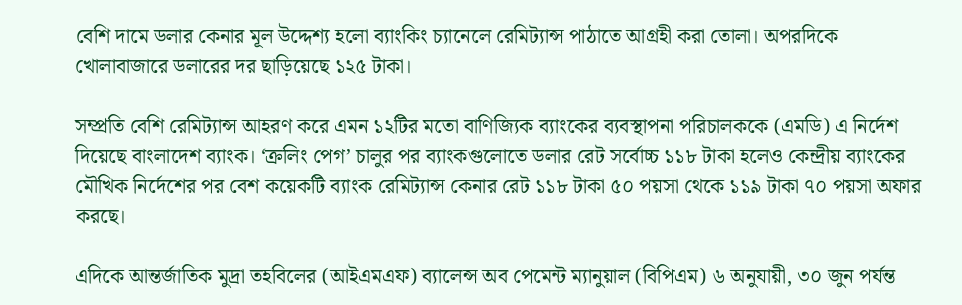বেশি দামে ডলার কেনার মূল উদ্দেশ্য হলো ব্যাংকিং চ্যানেলে রেমিট্যান্স পাঠাতে আগ্রহী করা তোলা। অপরদিকে খোলাবাজারে ডলারের দর ছাড়িয়েছে ১২৫ টাকা।

সম্প্রতি বেশি রেমিট্যান্স আহরণ করে এমন ১২টির মতো বাণিজ্যিক ব্যাংকের ব্যবস্থাপনা পরিচালককে (এমডি) এ নির্দেশ দিয়েছে বাংলাদেশ ব্যাংক। ‘ক্রলিং পেগ’ চালুর পর ব্যাংকগুলোতে ডলার রেট সর্বোচ্চ ১১৮ টাকা হলেও কেন্দ্রীয় ব্যাংকের মৌখিক নির্দেশের পর বেশ কয়েকটি ব্যাংক রেমিট্যান্স কেনার রেট ১১৮ টাকা ৫০ পয়সা থেকে ১১৯ টাকা ৭০ পয়সা অফার করছে।

এদিকে আন্তর্জাতিক মুদ্রা তহবিলের (আইএমএফ) ব্যালেন্স অব পেমেন্ট ম্যানুয়াল (বিপিএম) ৬ অনুযায়ী, ৩০ জুন পর্যন্ত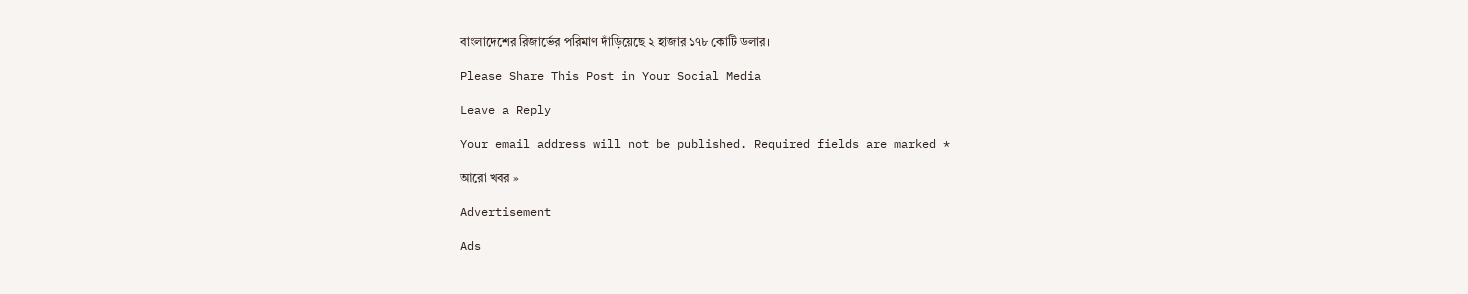বাংলাদেশের রিজার্ভের পরিমাণ দাঁড়িয়েছে ২ হাজার ১৭৮ কোটি ডলার।

Please Share This Post in Your Social Media

Leave a Reply

Your email address will not be published. Required fields are marked *

আরো খবর »

Advertisement

Ads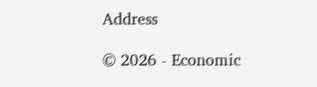Address

© 2026 - Economic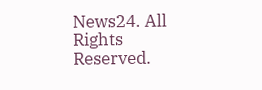News24. All Rights Reserved.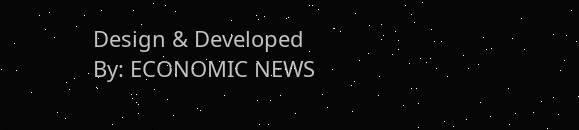Design & Developed By: ECONOMIC NEWS